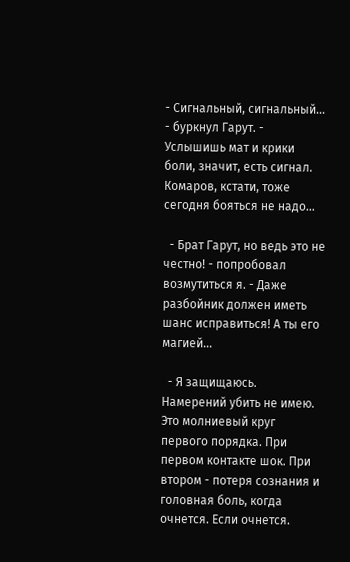- Сигнальный, сигнальный... - буркнул Гарут. - Услышишь мат и крики боли, значит, есть сигнал. Комаров, кстати, тоже сегодня бояться не надо...

  - Брат Гарут, но ведь это не честно! - попробовал возмутиться я. - Даже разбойник должен иметь шанс исправиться! А ты его магией...

  - Я защищаюсь. Намерений убить не имею. Это молниевый круг первого порядка. При первом контакте шок. При втором - потеря сознания и головная боль, когда очнется. Если очнется.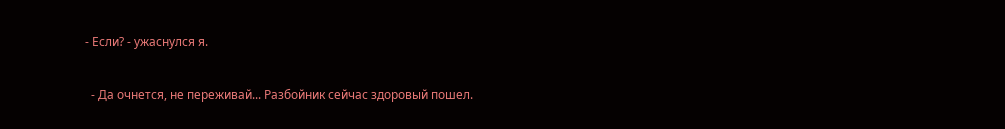- Если? - ужаснулся я.

  - Да очнется, не переживай... Разбойник сейчас здоровый пошел.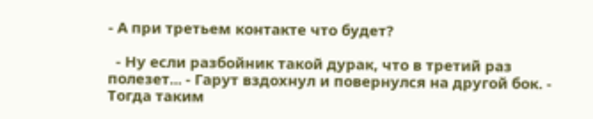- А при третьем контакте что будет?

  - Ну если разбойник такой дурак, что в третий раз полезет... - Гарут вздохнул и повернулся на другой бок. - Тогда таким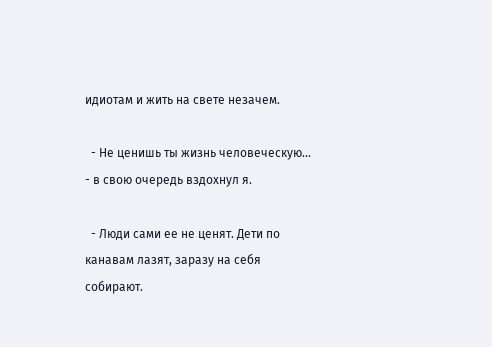идиотам и жить на свете незачем.

  - Не ценишь ты жизнь человеческую... - в свою очередь вздохнул я.

  - Люди сами ее не ценят. Дети по канавам лазят, заразу на себя собирают.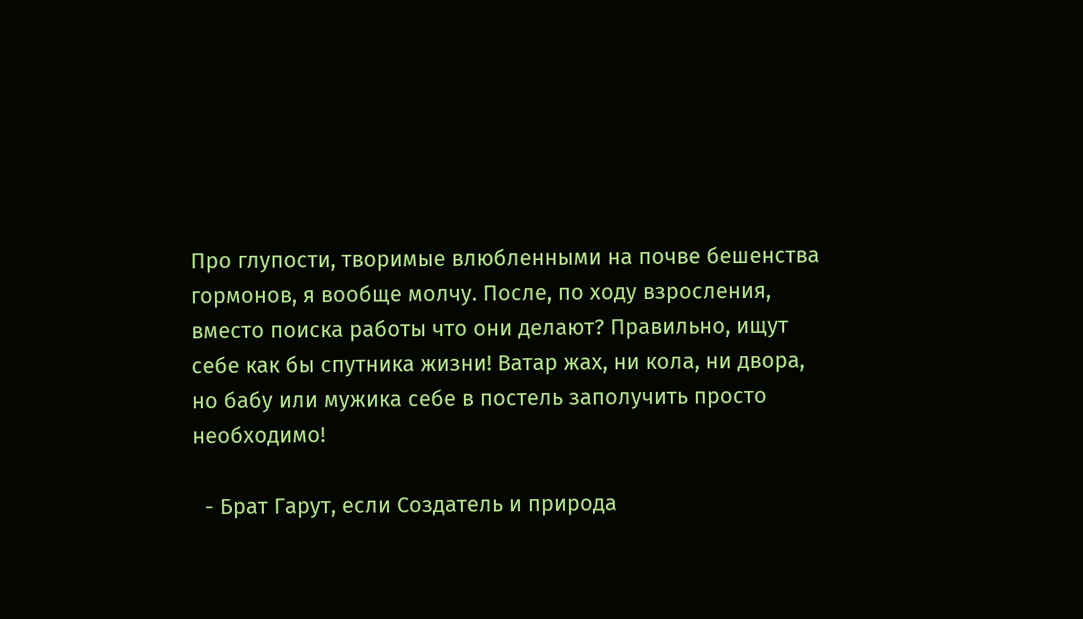Про глупости, творимые влюбленными на почве бешенства гормонов, я вообще молчу. После, по ходу взросления, вместо поиска работы что они делают? Правильно, ищут себе как бы спутника жизни! Ватар жах, ни кола, ни двора, но бабу или мужика себе в постель заполучить просто необходимо!

  - Брат Гарут, если Создатель и природа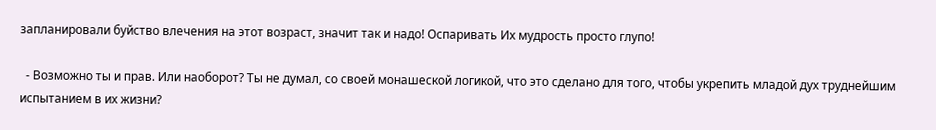запланировали буйство влечения на этот возраст, значит так и надо! Оспаривать Их мудрость просто глупо!

  - Возможно ты и прав. Или наоборот? Ты не думал, со своей монашеской логикой, что это сделано для того, чтобы укрепить младой дух труднейшим испытанием в их жизни?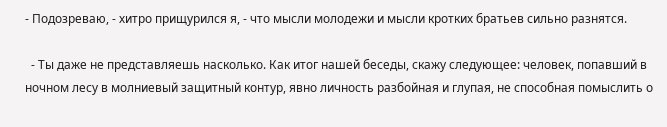- Подозреваю, - хитро прищурился я, - что мысли молодежи и мысли кротких братьев сильно разнятся.

  - Ты даже не представляешь насколько. Как итог нашей беседы, скажу следующее: человек, попавший в ночном лесу в молниевый защитный контур, явно личность разбойная и глупая, не способная помыслить о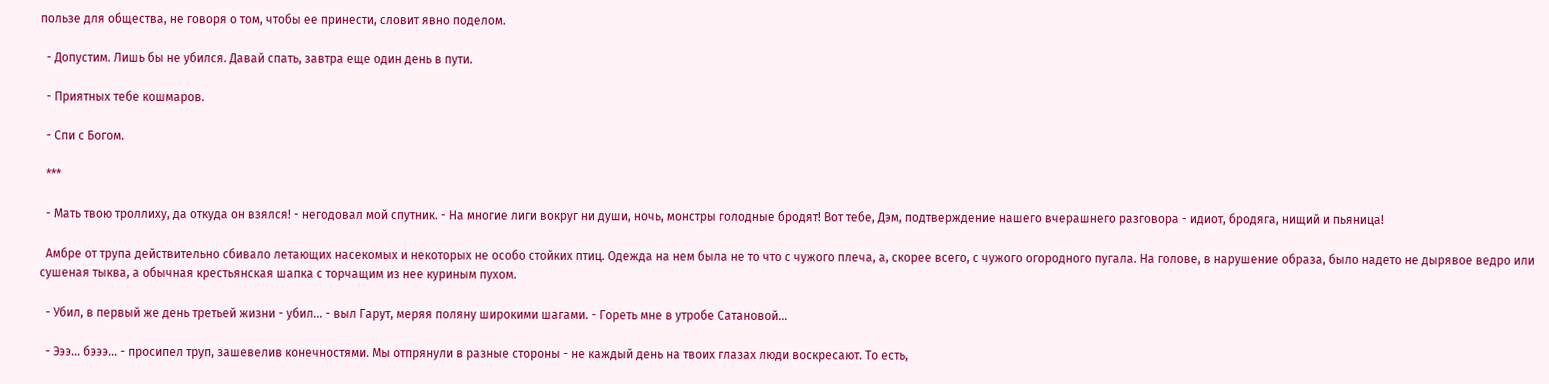пользе для общества, не говоря о том, чтобы ее принести, словит явно поделом.

  - Допустим. Лишь бы не убился. Давай спать, завтра еще один день в пути.

  - Приятных тебе кошмаров.

  - Спи с Богом.

  ***

  - Мать твою троллиху, да откуда он взялся! - негодовал мой спутник. - На многие лиги вокруг ни души, ночь, монстры голодные бродят! Вот тебе, Дэм, подтверждение нашего вчерашнего разговора - идиот, бродяга, нищий и пьяница!

  Амбре от трупа действительно сбивало летающих насекомых и некоторых не особо стойких птиц. Одежда на нем была не то что с чужого плеча, а, скорее всего, с чужого огородного пугала. На голове, в нарушение образа, было надето не дырявое ведро или сушеная тыква, а обычная крестьянская шапка с торчащим из нее куриным пухом.

  - Убил, в первый же день третьей жизни - убил... - выл Гарут, меряя поляну широкими шагами. - Гореть мне в утробе Сатановой...

  - Эээ... бэээ... - просипел труп, зашевелив конечностями. Мы отпрянули в разные стороны - не каждый день на твоих глазах люди воскресают. То есть,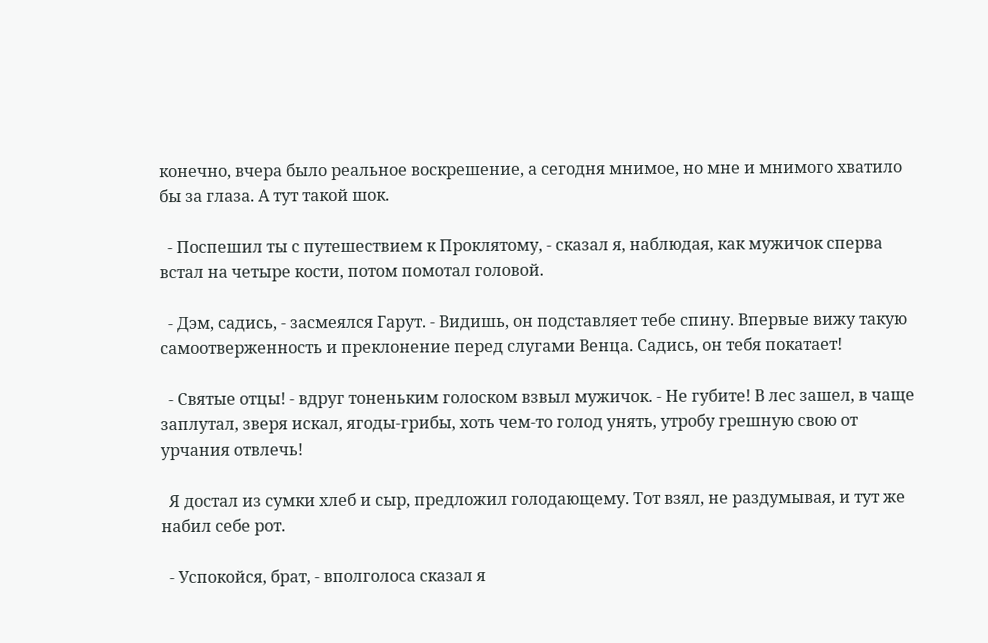конечно, вчера было реальное воскрешение, а сегодня мнимое, но мне и мнимого хватило бы за глаза. А тут такой шок.

  - Поспешил ты с путешествием к Проклятому, - сказал я, наблюдая, как мужичок сперва встал на четыре кости, потом помотал головой.

  - Дэм, садись, - засмеялся Гарут. - Видишь, он подставляет тебе спину. Впервые вижу такую самоотверженность и преклонение перед слугами Венца. Садись, он тебя покатает!

  - Святые отцы! - вдруг тоненьким голоском взвыл мужичок. - Не губите! В лес зашел, в чаще заплутал, зверя искал, ягоды-грибы, хоть чем-то голод унять, утробу грешную свою от урчания отвлечь!

  Я достал из сумки хлеб и сыр, предложил голодающему. Тот взял, не раздумывая, и тут же набил себе рот.

  - Успокойся, брат, - вполголоса сказал я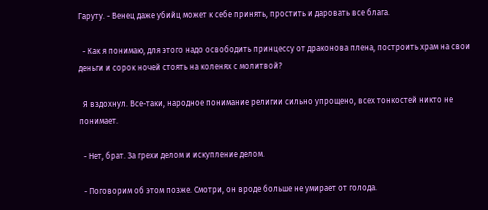Гаруту. - Венец даже убийц может к себе принять, простить и даровать все блага.

  - Как я понимаю, для этого надо освободить принцессу от драконова плена, построить храм на свои деньги и сорок ночей стоять на коленях с молитвой?

  Я вздохнул. Все-таки, народное понимание религии сильно упрощено, всех тонкостей никто не понимает.

  - Нет, брат. За грехи делом и искупление делом.

  - Поговорим об этом позже. Смотри, он вроде больше не умирает от голода.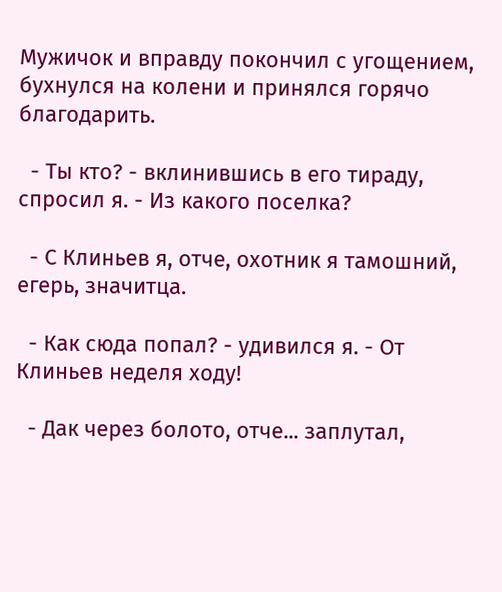Мужичок и вправду покончил с угощением, бухнулся на колени и принялся горячо благодарить.

  - Ты кто? - вклинившись в его тираду, спросил я. - Из какого поселка?

  - С Клиньев я, отче, охотник я тамошний, егерь, значитца.

  - Как сюда попал? - удивился я. - От Клиньев неделя ходу!

  - Дак через болото, отче... заплутал,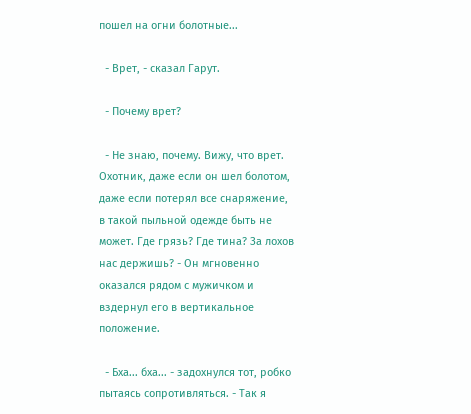пошел на огни болотные...

  - Врет, - сказал Гарут.

  - Почему врет?

  - Не знаю, почему. Вижу, что врет. Охотник, даже если он шел болотом, даже если потерял все снаряжение, в такой пыльной одежде быть не может. Где грязь? Где тина? За лохов нас держишь? - Он мгновенно оказался рядом с мужичком и вздернул его в вертикальное положение.

  - Бха... бха... - задохнулся тот, робко пытаясь сопротивляться. - Так я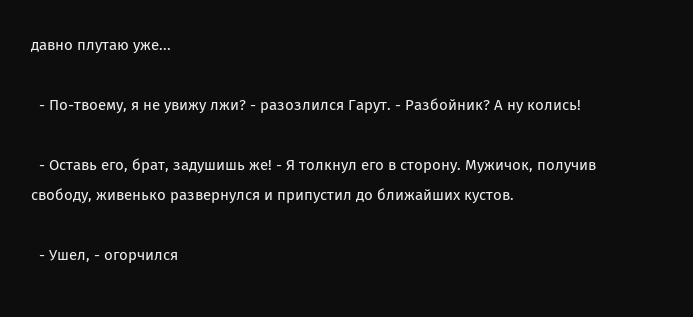давно плутаю уже...

  - По-твоему, я не увижу лжи? - разозлился Гарут. - Разбойник? А ну колись!

  - Оставь его, брат, задушишь же! - Я толкнул его в сторону. Мужичок, получив свободу, живенько развернулся и припустил до ближайших кустов.

  - Ушел, - огорчился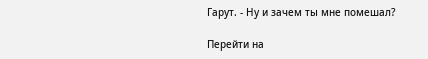Гарут. - Ну и зачем ты мне помешал?

Перейти на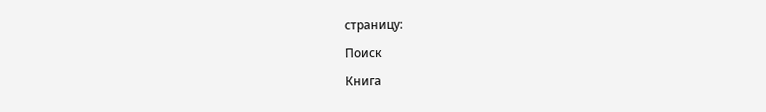страницу:

Поиск

Книга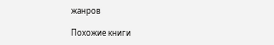жанров

Похожие книги